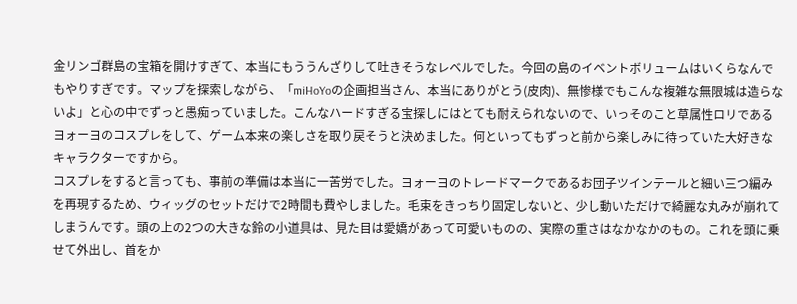金リンゴ群島の宝箱を開けすぎて、本当にもううんざりして吐きそうなレベルでした。今回の島のイベントボリュームはいくらなんでもやりすぎです。マップを探索しながら、「miHoYoの企画担当さん、本当にありがとう(皮肉)、無惨様でもこんな複雑な無限城は造らないよ」と心の中でずっと愚痴っていました。こんなハードすぎる宝探しにはとても耐えられないので、いっそのこと草属性ロリであるヨォーヨのコスプレをして、ゲーム本来の楽しさを取り戻そうと決めました。何といってもずっと前から楽しみに待っていた大好きなキャラクターですから。
コスプレをすると言っても、事前の準備は本当に一苦労でした。ヨォーヨのトレードマークであるお団子ツインテールと細い三つ編みを再現するため、ウィッグのセットだけで2時間も費やしました。毛束をきっちり固定しないと、少し動いただけで綺麗な丸みが崩れてしまうんです。頭の上の2つの大きな鈴の小道具は、見た目は愛嬌があって可愛いものの、実際の重さはなかなかのもの。これを頭に乗せて外出し、首をか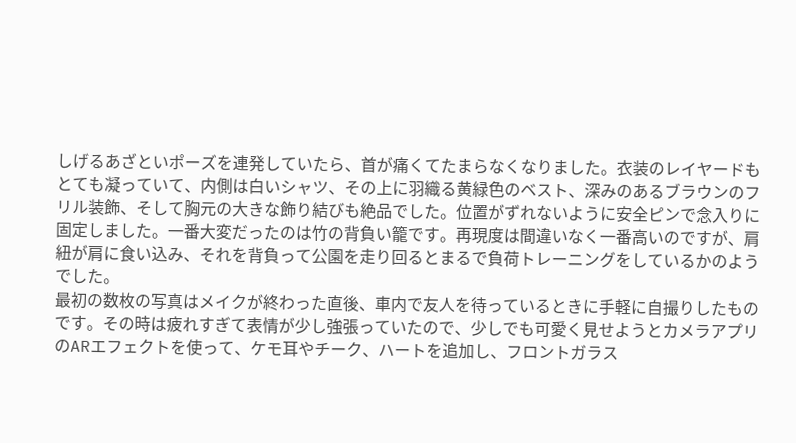しげるあざといポーズを連発していたら、首が痛くてたまらなくなりました。衣装のレイヤードもとても凝っていて、内側は白いシャツ、その上に羽織る黄緑色のベスト、深みのあるブラウンのフリル装飾、そして胸元の大きな飾り結びも絶品でした。位置がずれないように安全ピンで念入りに固定しました。一番大変だったのは竹の背負い籠です。再現度は間違いなく一番高いのですが、肩紐が肩に食い込み、それを背負って公園を走り回るとまるで負荷トレーニングをしているかのようでした。
最初の数枚の写真はメイクが終わった直後、車内で友人を待っているときに手軽に自撮りしたものです。その時は疲れすぎて表情が少し強張っていたので、少しでも可愛く見せようとカメラアプリのARエフェクトを使って、ケモ耳やチーク、ハートを追加し、フロントガラス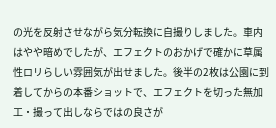の光を反射させながら気分転換に自撮りしました。車内はやや暗めでしたが、エフェクトのおかげで確かに草属性ロリらしい雰囲気が出せました。後半の2枚は公園に到着してからの本番ショットで、エフェクトを切った無加工・撮って出しならではの良さが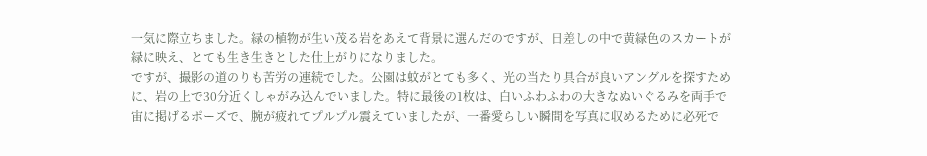一気に際立ちました。緑の植物が生い茂る岩をあえて背景に選んだのですが、日差しの中で黄緑色のスカートが緑に映え、とても生き生きとした仕上がりになりました。
ですが、撮影の道のりも苦労の連続でした。公園は蚊がとても多く、光の当たり具合が良いアングルを探すために、岩の上で30分近くしゃがみ込んでいました。特に最後の1枚は、白いふわふわの大きなぬいぐるみを両手で宙に掲げるポーズで、腕が疲れてプルプル震えていましたが、一番愛らしい瞬間を写真に収めるために必死で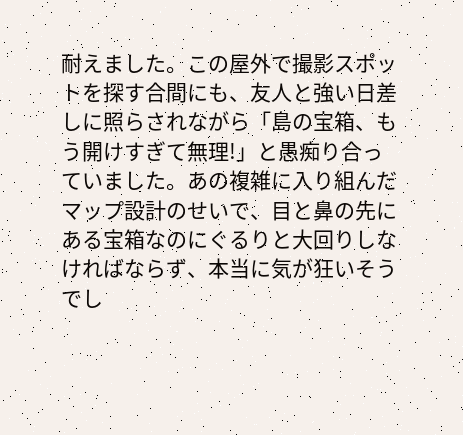耐えました。この屋外で撮影スポットを探す合間にも、友人と強い日差しに照らされながら「島の宝箱、もう開けすぎて無理!」と愚痴り合っていました。あの複雑に入り組んだマップ設計のせいで、目と鼻の先にある宝箱なのにぐるりと大回りしなければならず、本当に気が狂いそうでし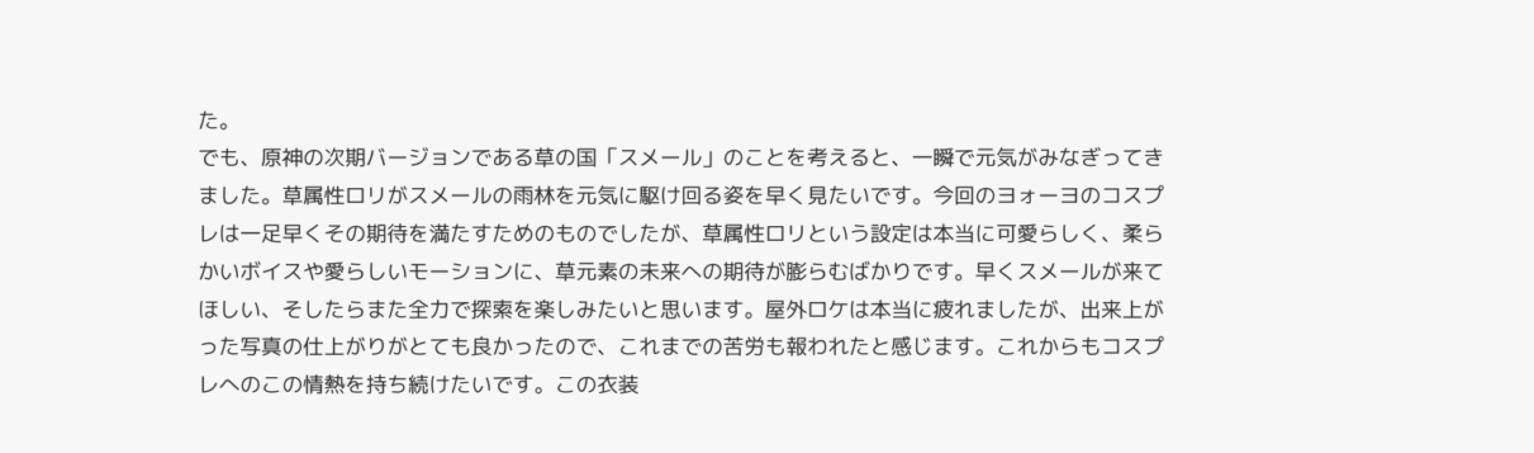た。
でも、原神の次期バージョンである草の国「スメール」のことを考えると、一瞬で元気がみなぎってきました。草属性ロリがスメールの雨林を元気に駆け回る姿を早く見たいです。今回のヨォーヨのコスプレは一足早くその期待を満たすためのものでしたが、草属性ロリという設定は本当に可愛らしく、柔らかいボイスや愛らしいモーションに、草元素の未来への期待が膨らむばかりです。早くスメールが来てほしい、そしたらまた全力で探索を楽しみたいと思います。屋外ロケは本当に疲れましたが、出来上がった写真の仕上がりがとても良かったので、これまでの苦労も報われたと感じます。これからもコスプレへのこの情熱を持ち続けたいです。この衣装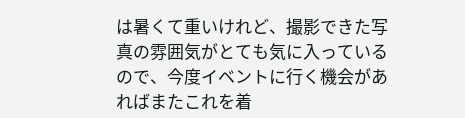は暑くて重いけれど、撮影できた写真の雰囲気がとても気に入っているので、今度イベントに行く機会があればまたこれを着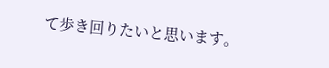て歩き回りたいと思います。